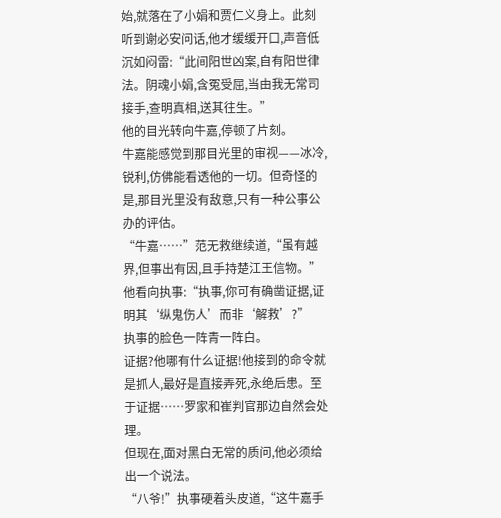始,就落在了小娟和贾仁义身上。此刻听到谢必安问话,他才缓缓开口,声音低沉如闷雷:“此间阳世凶案,自有阳世律法。阴魂小娟,含冤受屈,当由我无常司接手,查明真相,送其往生。”
他的目光转向牛嘉,停顿了片刻。
牛嘉能感觉到那目光里的审视——冰冷,锐利,仿佛能看透他的一切。但奇怪的是,那目光里没有敌意,只有一种公事公办的评估。
“牛嘉……”范无救继续道,“虽有越界,但事出有因,且手持楚江王信物。”
他看向执事:“执事,你可有确凿证据,证明其‘纵鬼伤人’而非‘解救’?”
执事的脸色一阵青一阵白。
证据?他哪有什么证据!他接到的命令就是抓人,最好是直接弄死,永绝后患。至于证据……罗家和崔判官那边自然会处理。
但现在,面对黑白无常的质问,他必须给出一个说法。
“八爷!”执事硬着头皮道,“这牛嘉手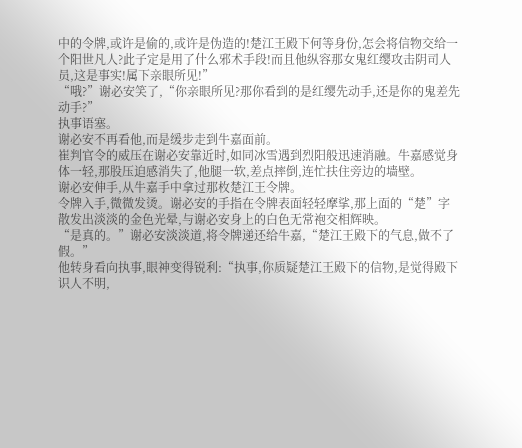中的令牌,或许是偷的,或许是伪造的!楚江王殿下何等身份,怎会将信物交给一个阳世凡人?此子定是用了什么邪术手段!而且他纵容那女鬼红缨攻击阴司人员,这是事实!属下亲眼所见!”
“哦?”谢必安笑了,“你亲眼所见?那你看到的是红缨先动手,还是你的鬼差先动手?”
执事语塞。
谢必安不再看他,而是缓步走到牛嘉面前。
崔判官令的威压在谢必安靠近时,如同冰雪遇到烈阳般迅速消融。牛嘉感觉身体一轻,那股压迫感消失了,他腿一软,差点摔倒,连忙扶住旁边的墙壁。
谢必安伸手,从牛嘉手中拿过那枚楚江王令牌。
令牌入手,微微发烫。谢必安的手指在令牌表面轻轻摩挲,那上面的“楚”字散发出淡淡的金色光晕,与谢必安身上的白色无常袍交相辉映。
“是真的。”谢必安淡淡道,将令牌递还给牛嘉,“楚江王殿下的气息,做不了假。”
他转身看向执事,眼神变得锐利:“执事,你质疑楚江王殿下的信物,是觉得殿下识人不明,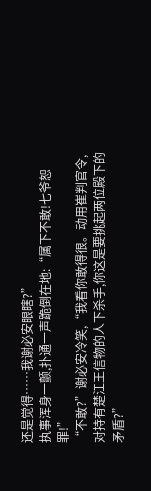还是觉得……我谢必安眼瞎?”
执事浑身一颤,扑通一声跪倒在地:“属下不敢!七爷恕罪!”
“不敢?”谢必安冷笑,“我看你敢得很。动用崔判官令,对持有楚江王信物的人下杀手,你这是要挑起两位殿下的矛盾?”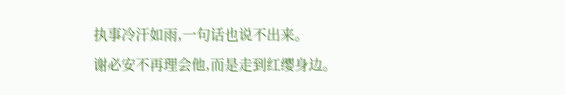执事冷汗如雨,一句话也说不出来。
谢必安不再理会他,而是走到红缨身边。